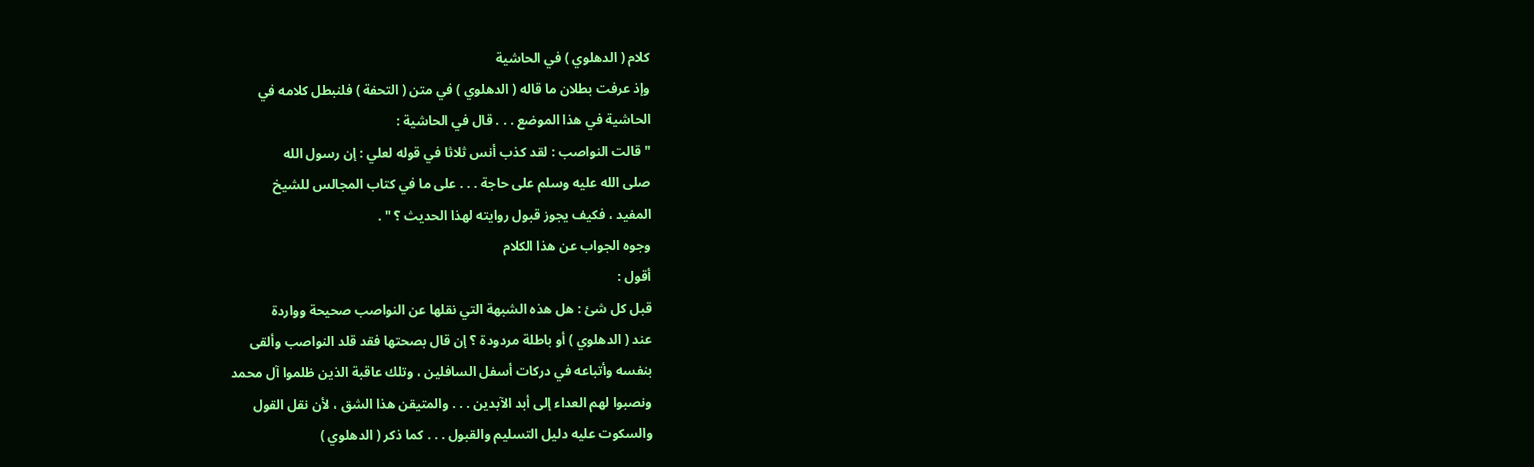كلام ( الدهلوي ) في الحاشية
وإذ عرفت بطلان ما قاله ( الدهلوي ) في متن ( التحفة ) فلنبطل كلامه في
الحاشية في هذا الموضع . . . قال في الحاشية :
" قالت النواصب : لقد كذب أنس ثلاثا في قوله لعلي : إن رسول الله
صلى الله عليه وسلم على حاجة . . . على ما في كتاب المجالس للشيخ
المفيد ، فكيف يجوز قبول روايته لهذا الحديث ؟ " .
وجوه الجواب عن هذا الكلام
أقول :
قبل كل شئ : هل هذه الشبهة التي نقلها عن النواصب صحيحة وواردة
عند ( الدهلوي ) أو باطلة مردودة ؟ إن قال بصحتها فقد قلد النواصب وألقى
بنفسه وأتباعه في دركات أسفل السافلين ، وتلك عاقبة الذين ظلموا آل محمد
ونصبوا لهم العداء إلى أبد الآبدين . . . والمتيقن هذا الشق ، لأن نقل القول
والسكوت عليه دليل التسليم والقبول . . . كما ذكر ( الدهلوي )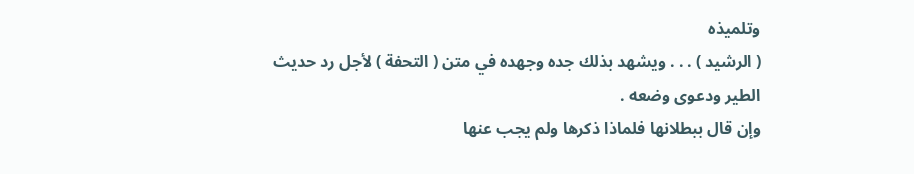وتلميذه
( الرشيد ) . . . ويشهد بذلك جده وجهده في متن ( التحفة ) لأجل رد حديث
الطير ودعوى وضعه .
وإن قال ببطلانها فلماذا ذكرها ولم يجب عنها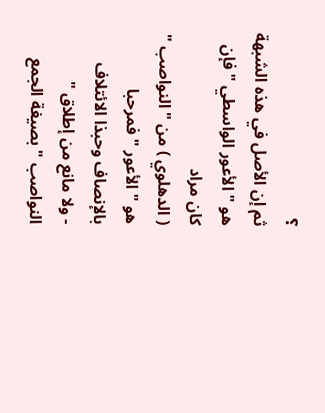؟
ثم إن الأصل في هذه الشبهة هو " الأعور الواسطي " فإن كان مراد
( الدهلوي ) من " النواصب " هو " الأعور " فمرحبا بالإنصاف وحبذا الائتلاف
- ولا مانع من إطلاق " النواصب " بصيغة الجمع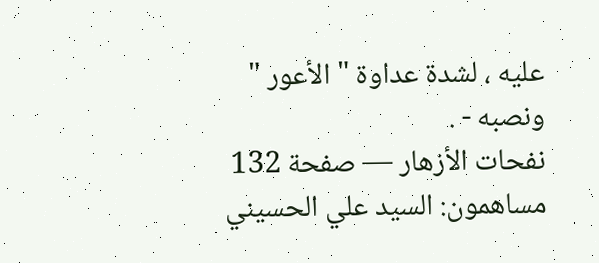عليه ، لشدة عداوة " الأعور "
ونصبه - .
نفحات الأزهار — صفحة 132
مساهمون: السيد علي الحسيني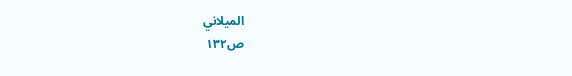الميلاني
ص١٣٢